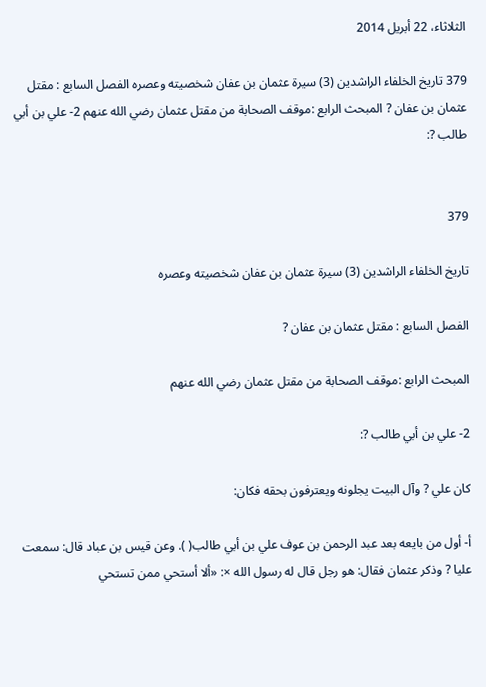الثلاثاء، 22 أبريل 2014

379 تاريخ الخلفاء الراشدين (3) سيرة عثمان بن عفان شخصيته وعصره الفصل السابع : مقتل عثمان بن عفان ? المبحث الرابع :موقف الصحابة من مقتل عثمان رضي الله عنهم 2- علي بن أبي طالب ?:


379

تاريخ الخلفاء الراشدين (3) سيرة عثمان بن عفان شخصيته وعصره

الفصل السابع : مقتل عثمان بن عفان ?

المبحث الرابع :موقف الصحابة من مقتل عثمان رضي الله عنهم

2- علي بن أبي طالب ?:

كان علي ? وآل البيت يجلونه ويعترفون بحقه فكان:

أ- أول من بايعه بعد عبد الرحمن بن عوف علي بن أبي طالب( ). وعن قيس بن عباد قال: سمعت عليا ? وذكر عثمان فقال: هو رجل قال له رسول الله ×: «ألا أستحي ممن تستحي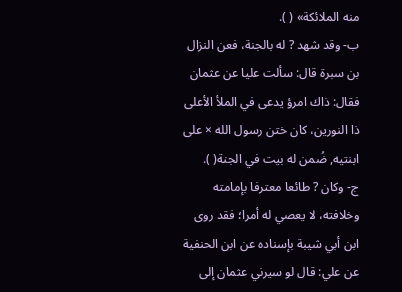منه الملائكة» ( ).
ب- وقد شهد ? له بالجنة، فعن النزال بن سبرة قال: سألت عليا عن عثمان فقال: ذاك امرؤ يدعى في الملأ الأعلى ذا النورين، كان ختن رسول الله × على ابنتيه, ضُمن له بيت في الجنة( ).
ج- وكان ? طائعا معترفا بإمامته وخلافته، لا يعصي له أمرا؛ فقد روى ابن أبي شيبة بإسناده عن ابن الحنفية عن علي: قال لو سيرني عثمان إلى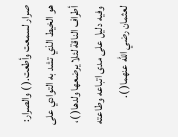صرار لسمعت وأطعت.( ) والصرار: هو الخيط الذي تشد به التوادي على أطراف الناقة لئلا يرضعها ولدها( )، وفيه دليل على مدى اتباعه وطاعته لعثمان رضي الله عنهما( ).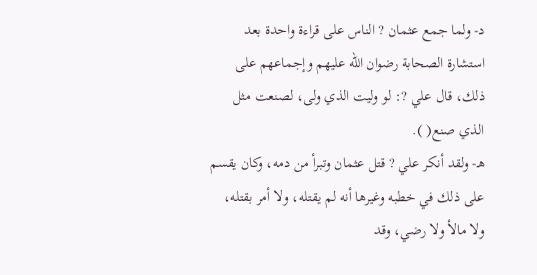د- ولما جمع عثمان ? الناس على قراءة واحدة بعد استشارة الصحابة رضوان الله عليهم وإجماعهم على ذلك، قال علي ?: لو وليت الذي ولى، لصنعت مثل الذي صنع( ).
هـ- ولقد أنكر علي ? قتل عثمان وتبرأ من دمه، وكان يقسم على ذلك في خطبه وغيرها أنه لم يقتله، ولا أمر بقتله، ولا مالأ ولا رضي، وقد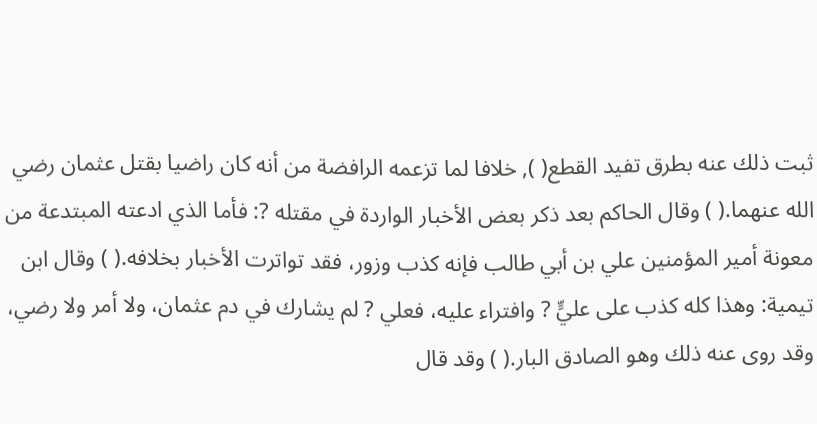ثبت ذلك عنه بطرق تفيد القطع( ), خلافا لما تزعمه الرافضة من أنه كان راضيا بقتل عثمان رضي الله عنهما.( ) وقال الحاكم بعد ذكر بعض الأخبار الواردة في مقتله ?: فأما الذي ادعته المبتدعة من معونة أمير المؤمنين علي بن أبي طالب فإنه كذب وزور، فقد تواترت الأخبار بخلافه.( ) وقال ابن تيمية: وهذا كله كذب على عليٍّ ? وافتراء عليه، فعلي ? لم يشارك في دم عثمان، ولا أمر ولا رضي، وقد روى عنه ذلك وهو الصادق البار.( ) وقد قال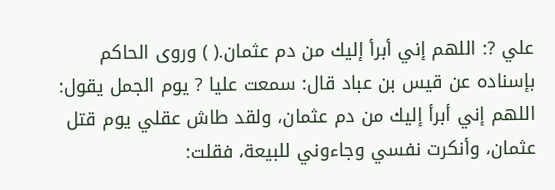علي ?: اللهم إني أبرأ إليك من دم عثمان.( ) وروى الحاكم بإسناده عن قيس بن عباد قال: سمعت عليا ? يوم الجمل يقول: اللهم إني أبرأ إليك من دم عثمان، ولقد طاش عقلي يوم قتل عثمان، وأنكرت نفسي وجاءوني للبيعة، فقلت: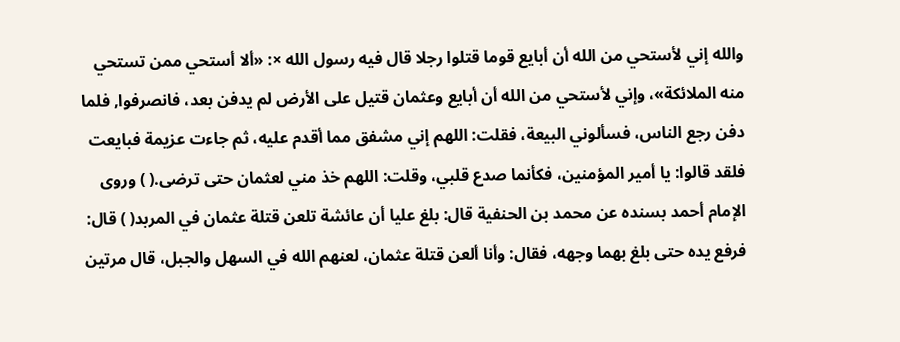والله إني لأستحي من الله أن أبايع قوما قتلوا رجلا قال فيه رسول الله ×: «ألا أستحي ممن تستحي منه الملائكة»، وإني لأستحي من الله أن أبايع وعثمان قتيل على الأرض لم يدفن بعد، فانصرفوا, فلما دفن رجع الناس، فسألوني البيعة، فقلت: اللهم إني مشفق مما أقدم عليه، ثم جاءت عزيمة فبايعت فلقد قالوا: يا أمير المؤمنين، فكأنما صدع قلبي، وقلت: اللهم خذ مني لعثمان حتى ترضى.( ) وروى الإمام أحمد بسنده عن محمد بن الحنفية قال: بلغ عليا أن عائشة تلعن قتلة عثمان في المربد( ) قال: فرفع يده حتى بلغ بهما وجهه، فقال: وأنا ألعن قتلة عثمان، لعنهم الله في السهل والجبل، قال مرتين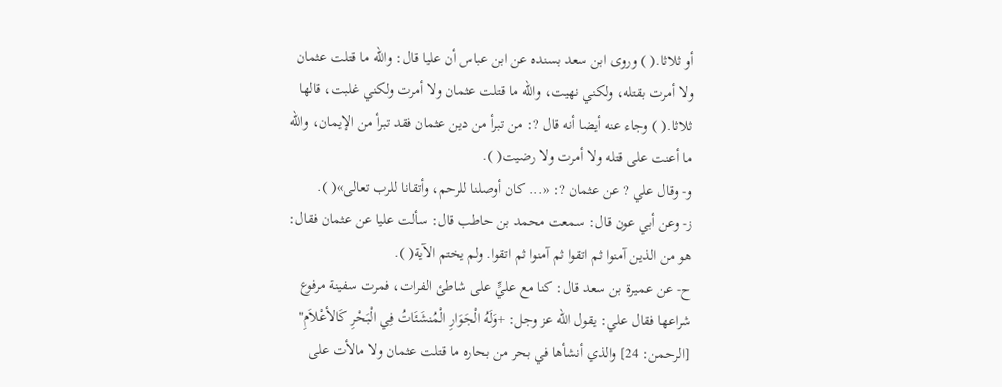أو ثلاثا.( ) وروى ابن سعد بسنده عن ابن عباس أن عليا قال: والله ما قتلت عثمان ولا أمرت بقتله، ولكني نهيت، والله ما قتلت عثمان ولا أمرت ولكني غلبت، قالها ثلاثا.( ) وجاء عنه أيضا أنه قال ?: من تبرأ من دين عثمان فقد تبرأ من الإيمان، والله ما أعنت على قتله ولا أمرت ولا رضيت( ).
و- وقال علي ? عن عثمان ?: «... كان أوصلنا للرحم، وأتقانا للرب تعالى»( ).
ز- وعن أبي عون قال: سمعت محمد بن حاطب قال: سألت عليا عن عثمان فقال: هو من الذين آمنوا ثم اتقوا ثم آمنوا ثم اتقوا. ولم يختم الآية( ).
ح- عن عميرة بن سعد قال: كنا مع عليٍّ على شاطئ الفرات، فمرت سفينة مرفوع شراعها فقال علي: يقول الله عز وجل: +وَلَهُ الْجَوَارِ الْمُنشَئَاتُ فِي الْبَحْرِ كَالأعْلاَمِ" [الرحمن: 24] والذي أنشأها في بحر من بحاره ما قتلت عثمان ولا مالأت على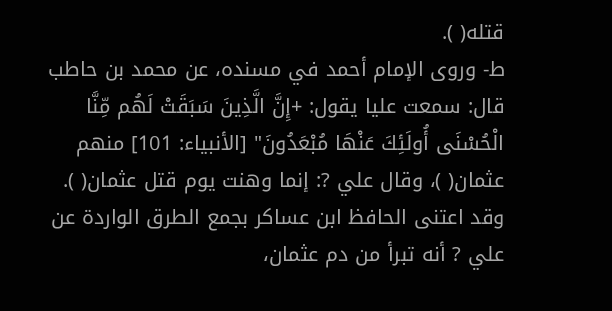قتله( ).
ط- وروى الإمام أحمد في مسنده، عن محمد بن حاطب قال: سمعت عليا يقول: +إِنَّ الَّذِينَ سَبَقَتْ لَهُم مِّنَّا الْحُسْنَى أُولَئِكَ عَنْهَا مُبْعَدُونَ" [الأنبياء: 101] منهم عثمان( )، وقال علي ?: إنما وهنت يوم قتل عثمان( ). وقد اعتنى الحافظ ابن عساكر بجمع الطرق الواردة عن علي ? أنه تبرأ من دم عثمان،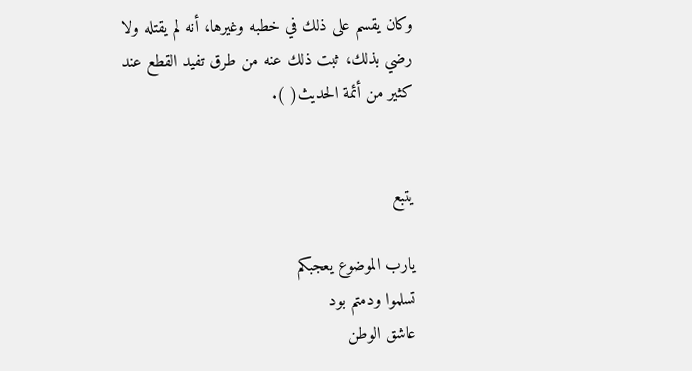وكان يقسم على ذلك في خطبه وغيرها، أنه لم يقتله ولا رضي بذلك، ثبت ذلك عنه من طرق تفيد القطع عند كثير من أئمة الحديث( ).


يتبع

يارب الموضوع يعجبكم
تسلموا ودمتم بود
عاشق الوطن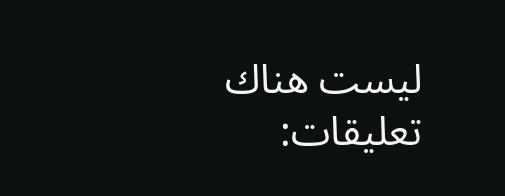ليست هناك تعليقات: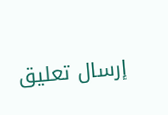إرسال تعليق